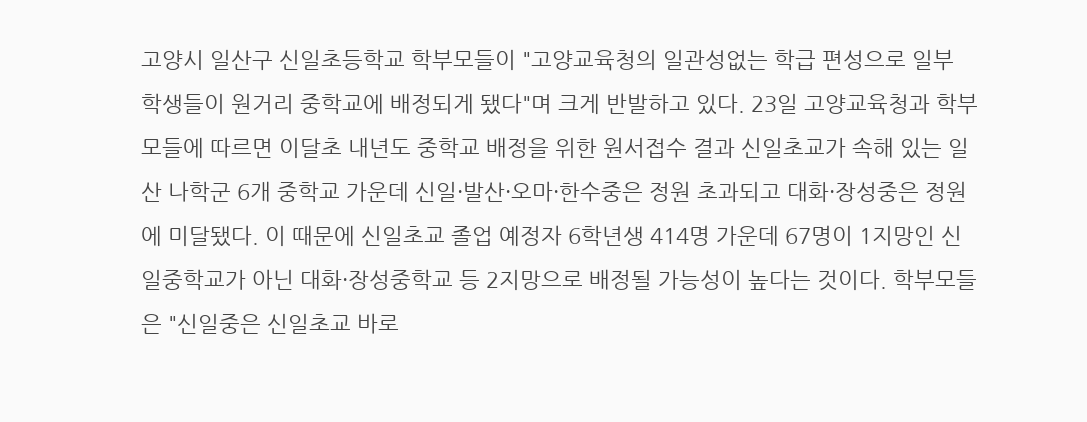고양시 일산구 신일초등학교 학부모들이 "고양교육청의 일관성없는 학급 편성으로 일부 학생들이 원거리 중학교에 배정되게 됐다"며 크게 반발하고 있다. 23일 고양교육청과 학부모들에 따르면 이달초 내년도 중학교 배정을 위한 원서접수 결과 신일초교가 속해 있는 일산 나학군 6개 중학교 가운데 신일·발산·오마·한수중은 정원 초과되고 대화·장성중은 정원에 미달됐다. 이 때문에 신일초교 졸업 예정자 6학년생 414명 가운데 67명이 1지망인 신일중학교가 아닌 대화·장성중학교 등 2지망으로 배정될 가능성이 높다는 것이다. 학부모들은 "신일중은 신일초교 바로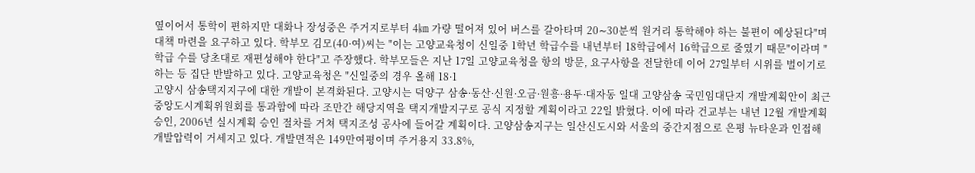옆이어서 통학이 편하지만 대화나 장성중은 주거지로부터 4㎞ 가량 떨어져 있어 버스를 갈아타며 20∼30분씩 원거리 통학해야 하는 불편이 예상된다"며 대책 마련을 요구하고 있다. 학부모 김모(40·여)씨는 "이는 고양교육청이 신일중 1학년 학급수를 내년부터 18학급에서 16학급으로 줄였기 때문"이라며 "학급 수를 당초대로 재편성해야 한다"고 주장했다. 학부모들은 지난 17일 고양교육청을 항의 방문, 요구사항을 전달한데 이어 27일부터 시위를 벌이기로 하는 등 집단 반발하고 있다. 고양교육청은 "신일중의 경우 올해 18·1
고양시 삼송택지지구에 대한 개발이 본격화된다. 고양시는 덕양구 삼송·동산·신원·오금·원흥·용두·대자동 일대 고양삼송 국민임대단지 개발계획안이 최근 중앙도시계획위원회를 통과함에 따라 조만간 해당지역을 택지개발지구로 공식 지정할 계획이라고 22일 밝혔다. 이에 따라 건교부는 내년 12월 개발계획 승인, 2006년 실시계획 승인 절차를 거쳐 택지조성 공사에 들어갈 계획이다. 고양삼송지구는 일산신도시와 서울의 중간지점으로 은평 뉴타운과 인접해 개발압력이 거세지고 있다. 개발면적은 149만여평이며 주거용지 33.8%,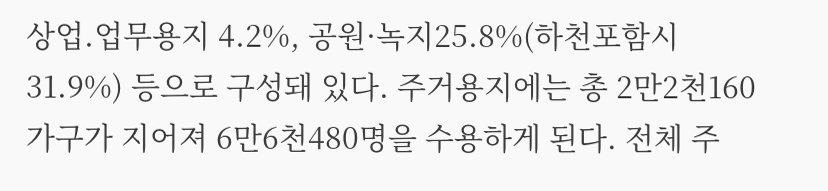상업.업무용지 4.2%, 공원·녹지25.8%(하천포함시 31.9%) 등으로 구성돼 있다. 주거용지에는 총 2만2천160가구가 지어져 6만6천480명을 수용하게 된다. 전체 주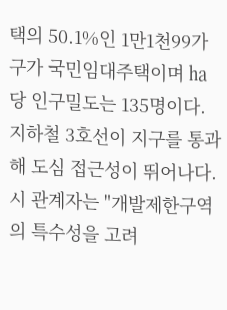택의 50.1%인 1만1천99가구가 국민임대주택이며 ㏊당 인구밀도는 135명이다. 지하철 3호선이 지구를 통과해 도심 접근성이 뛰어나다. 시 관계자는 "개발제한구역의 특수성을 고려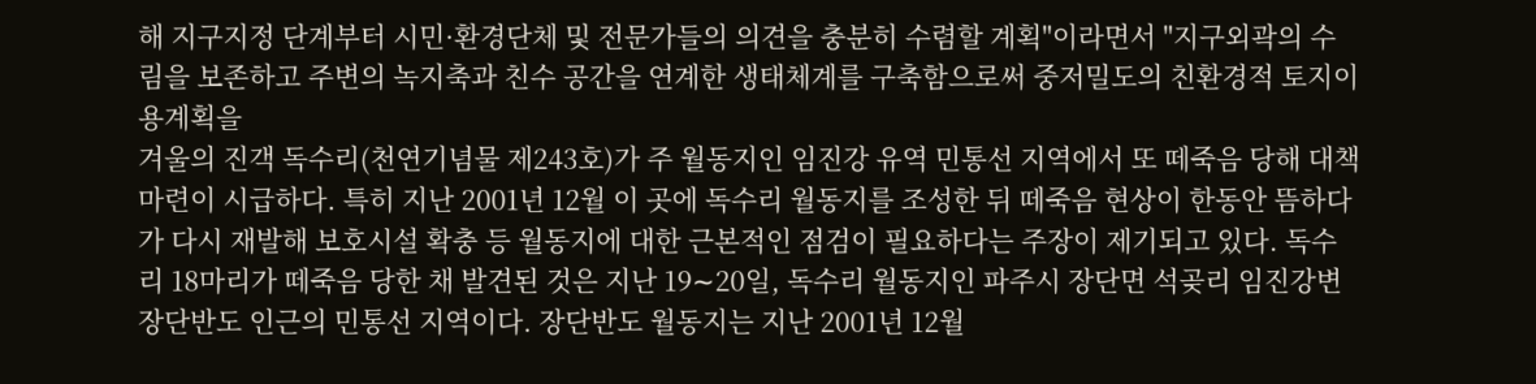해 지구지정 단계부터 시민·환경단체 및 전문가들의 의견을 충분히 수렴할 계획"이라면서 "지구외곽의 수림을 보존하고 주변의 녹지축과 친수 공간을 연계한 생태체계를 구축함으로써 중저밀도의 친환경적 토지이용계획을
겨울의 진객 독수리(천연기념물 제243호)가 주 월동지인 임진강 유역 민통선 지역에서 또 떼죽음 당해 대책 마련이 시급하다. 특히 지난 2001년 12월 이 곳에 독수리 월동지를 조성한 뒤 떼죽음 현상이 한동안 뜸하다가 다시 재발해 보호시설 확충 등 월동지에 대한 근본적인 점검이 필요하다는 주장이 제기되고 있다. 독수리 18마리가 떼죽음 당한 채 발견된 것은 지난 19∼20일, 독수리 월동지인 파주시 장단면 석곶리 임진강변 장단반도 인근의 민통선 지역이다. 장단반도 월동지는 지난 2001년 12월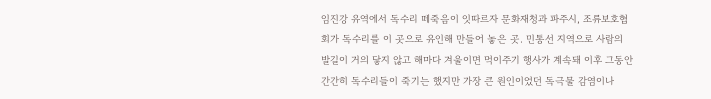임진강 유역에서 독수리 떼죽음이 잇따르자 문화재청과 파주시, 조류보호협회가 독수리를 이 곳으로 유인해 만들어 놓은 곳. 민통선 지역으로 사람의 발길이 거의 닿지 않고 해마다 겨울이면 먹이주기 행사가 계속돼 이후 그동안 간간히 독수리들이 죽기는 했지만 가장 큰 원인이었던 독극물 감염이나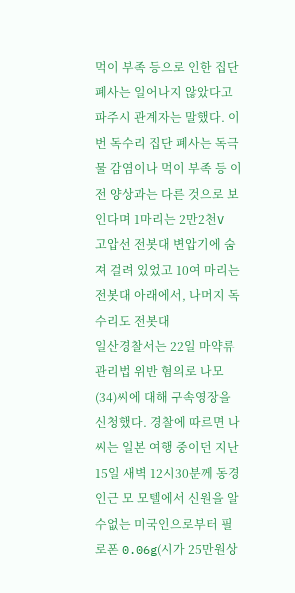먹이 부족 등으로 인한 집단 폐사는 일어나지 않았다고 파주시 관계자는 말했다. 이번 독수리 집단 폐사는 독극물 감염이나 먹이 부족 등 이전 양상과는 다른 것으로 보인다며 1마리는 2만2천V 고압선 전봇대 변압기에 숨져 걸려 있었고 10여 마리는 전봇대 아래에서, 나머지 독수리도 전봇대
일산경찰서는 22일 마약류관리법 위반 혐의로 나모(34)씨에 대해 구속영장을 신청했다. 경찰에 따르면 나씨는 일본 여행 중이던 지난 15일 새벽 12시30분께 동경 인근 모 모텔에서 신원을 알 수없는 미국인으로부터 필로폰 0.06g(시가 25만원상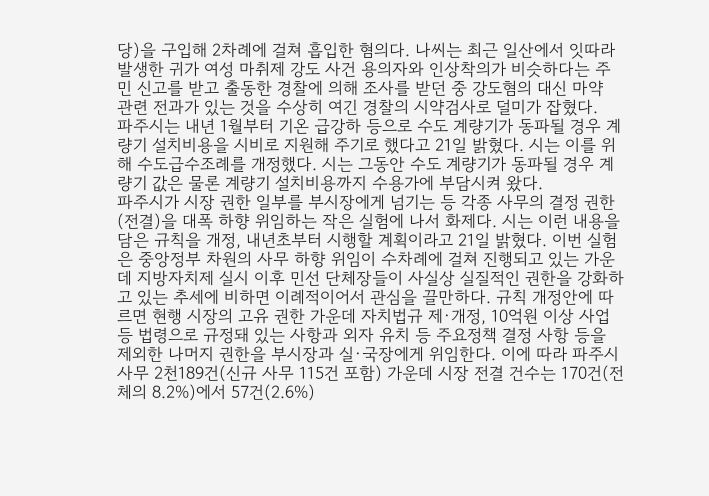당)을 구입해 2차례에 걸쳐 흡입한 혐의다. 나씨는 최근 일산에서 잇따라 발생한 귀가 여성 마취제 강도 사건 용의자와 인상착의가 비슷하다는 주민 신고를 받고 출동한 경찰에 의해 조사를 받던 중 강도혐의 대신 마약 관련 전과가 있는 것을 수상히 여긴 경찰의 시약검사로 덜미가 잡혔다.
파주시는 내년 1월부터 기온 급강하 등으로 수도 계량기가 동파될 경우 계량기 설치비용을 시비로 지원해 주기로 했다고 21일 밝혔다. 시는 이를 위해 수도급수조례를 개정했다. 시는 그동안 수도 계량기가 동파될 경우 계량기 값은 물론 계량기 설치비용까지 수용가에 부담시켜 왔다.
파주시가 시장 권한 일부를 부시장에게 넘기는 등 각종 사무의 결정 권한(전결)을 대폭 하향 위임하는 작은 실험에 나서 화제다. 시는 이런 내용을 담은 규칙을 개정, 내년초부터 시행할 계획이라고 21일 밝혔다. 이번 실험은 중앙정부 차원의 사무 하향 위임이 수차례에 걸쳐 진행되고 있는 가운데 지방자치제 실시 이후 민선 단체장들이 사실상 실질적인 권한을 강화하고 있는 추세에 비하면 이례적이어서 관심을 끌만하다. 규칙 개정안에 따르면 현행 시장의 고유 권한 가운데 자치법규 제·개정, 10억원 이상 사업 등 법령으로 규정돼 있는 사항과 외자 유치 등 주요정책 결정 사항 등을 제외한 나머지 권한을 부시장과 실·국장에게 위임한다. 이에 따라 파주시 사무 2천189건(신규 사무 115건 포함) 가운데 시장 전결 건수는 170건(전체의 8.2%)에서 57건(2.6%)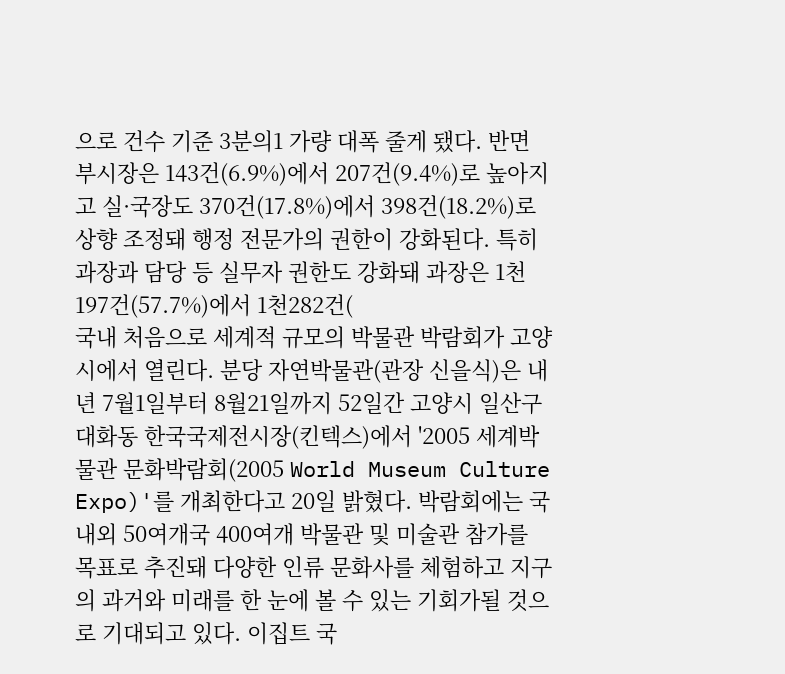으로 건수 기준 3분의1 가량 대폭 줄게 됐다. 반면 부시장은 143건(6.9%)에서 207건(9.4%)로 높아지고 실·국장도 370건(17.8%)에서 398건(18.2%)로 상향 조정돼 행정 전문가의 권한이 강화된다. 특히 과장과 담당 등 실무자 권한도 강화돼 과장은 1천197건(57.7%)에서 1천282건(
국내 처음으로 세계적 규모의 박물관 박람회가 고양시에서 열린다. 분당 자연박물관(관장 신을식)은 내년 7월1일부터 8월21일까지 52일간 고양시 일산구 대화동 한국국제전시장(킨텍스)에서 '2005 세계박물관 문화박람회(2005 World Museum Culture Expo)'를 개최한다고 20일 밝혔다. 박람회에는 국내외 50여개국 400여개 박물관 및 미술관 참가를 목표로 추진돼 다양한 인류 문화사를 체험하고 지구의 과거와 미래를 한 눈에 볼 수 있는 기회가될 것으로 기대되고 있다. 이집트 국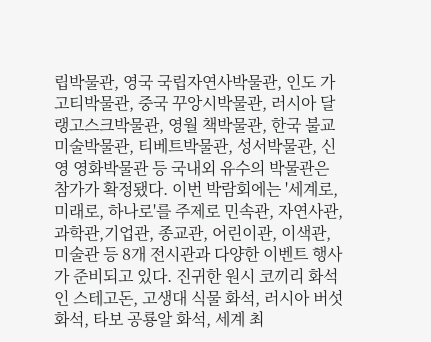립박물관, 영국 국립자연사박물관, 인도 가고티박물관, 중국 꾸앙시박물관, 러시아 달랭고스크박물관, 영월 책박물관, 한국 불교미술박물관, 티베트박물관, 성서박물관, 신영 영화박물관 등 국내외 유수의 박물관은 참가가 확정됐다. 이번 박람회에는 '세계로, 미래로, 하나로'를 주제로 민속관, 자연사관, 과학관,기업관, 종교관, 어린이관, 이색관, 미술관 등 8개 전시관과 다양한 이벤트 행사가 준비되고 있다. 진귀한 원시 코끼리 화석인 스테고돈, 고생대 식물 화석, 러시아 버섯 화석, 타보 공룡알 화석, 세계 최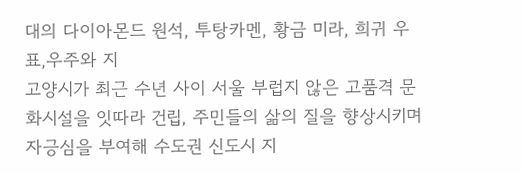대의 다이아몬드 원석, 투탕카멘, 황금 미라, 희귀 우표,우주와 지
고양시가 최근 수년 사이 서울 부럽지 않은 고품격 문화시설을 잇따라 건립, 주민들의 삶의 질을 향상시키며 자긍심을 부여해 수도권 신도시 지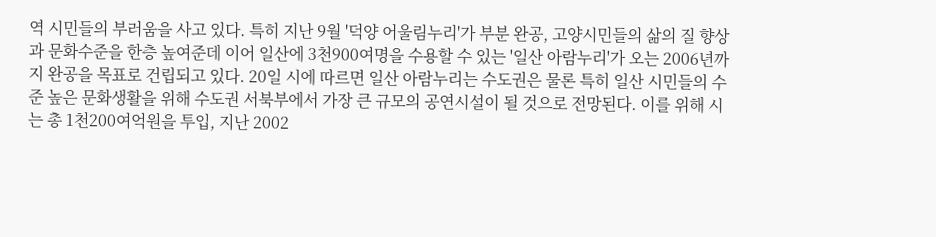역 시민들의 부러움을 사고 있다. 특히 지난 9월 '덕양 어울림누리'가 부분 완공, 고양시민들의 삶의 질 향상과 문화수준을 한층 높여준데 이어 일산에 3천900여명을 수용할 수 있는 '일산 아람누리'가 오는 2006년까지 완공을 목표로 건립되고 있다. 20일 시에 따르면 일산 아람누리는 수도권은 물론 특히 일산 시민들의 수준 높은 문화생활을 위해 수도권 서북부에서 가장 큰 규모의 공연시설이 될 것으로 전망된다. 이를 위해 시는 총 1천200여억원을 투입, 지난 2002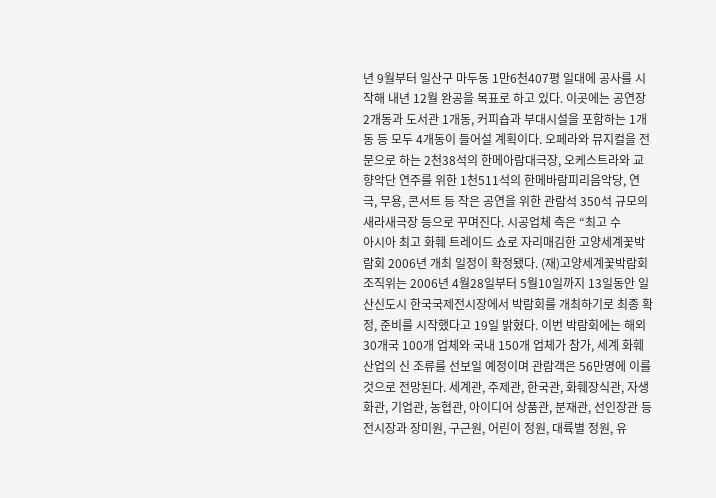년 9월부터 일산구 마두동 1만6천407평 일대에 공사를 시작해 내년 12월 완공을 목표로 하고 있다. 이곳에는 공연장 2개동과 도서관 1개동, 커피숍과 부대시설을 포함하는 1개동 등 모두 4개동이 들어설 계획이다. 오페라와 뮤지컬을 전문으로 하는 2천38석의 한메아람대극장, 오케스트라와 교향악단 연주를 위한 1천511석의 한메바람피리음악당, 연극, 무용, 콘서트 등 작은 공연을 위한 관람석 350석 규모의 새라새극장 등으로 꾸며진다. 시공업체 측은 “최고 수
아시아 최고 화훼 트레이드 쇼로 자리매김한 고양세계꽃박람회 2006년 개최 일정이 확정됐다. (재)고양세계꽃박람회 조직위는 2006년 4월28일부터 5월10일까지 13일동안 일산신도시 한국국제전시장에서 박람회를 개최하기로 최종 확정, 준비를 시작했다고 19일 밝혔다. 이번 박람회에는 해외 30개국 100개 업체와 국내 150개 업체가 참가, 세계 화훼산업의 신 조류를 선보일 예정이며 관람객은 56만명에 이를 것으로 전망된다. 세계관, 주제관, 한국관, 화훼장식관, 자생화관, 기업관, 농협관, 아이디어 상품관, 분재관, 선인장관 등 전시장과 장미원, 구근원, 어린이 정원, 대륙별 정원, 유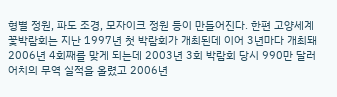형별 정원, 파도 조경, 모자이크 정원 등이 만들어진다. 한편 고양세계꽃박람회는 지난 1997년 첫 박람회가 개최된데 이어 3년마다 개최돼 2006년 4회째를 맞게 되는데 2003년 3회 박람회 당시 990만 달러 어치의 무역 실적을 올렸고 2006년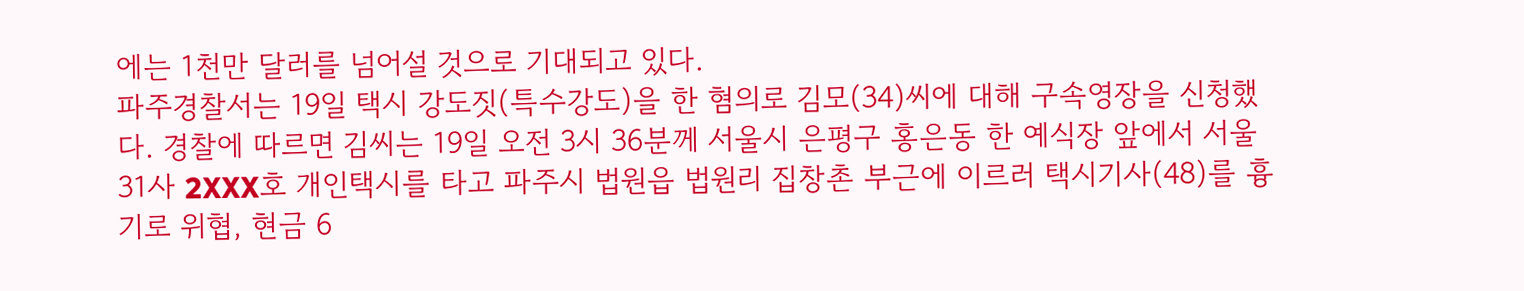에는 1천만 달러를 넘어설 것으로 기대되고 있다.
파주경찰서는 19일 택시 강도짓(특수강도)을 한 혐의로 김모(34)씨에 대해 구속영장을 신청했다. 경찰에 따르면 김씨는 19일 오전 3시 36분께 서울시 은평구 홍은동 한 예식장 앞에서 서울31사 2XXX호 개인택시를 타고 파주시 법원읍 법원리 집창촌 부근에 이르러 택시기사(48)를 흉기로 위협, 현금 6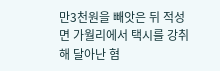만3천원을 빼앗은 뒤 적성면 가월리에서 택시를 강취해 달아난 혐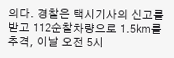의다. 경찰은 택시기사의 신고를 받고 112순찰차량으로 1.5㎞를 추격, 이날 오전 5시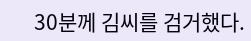30분께 김씨를 검거했다.